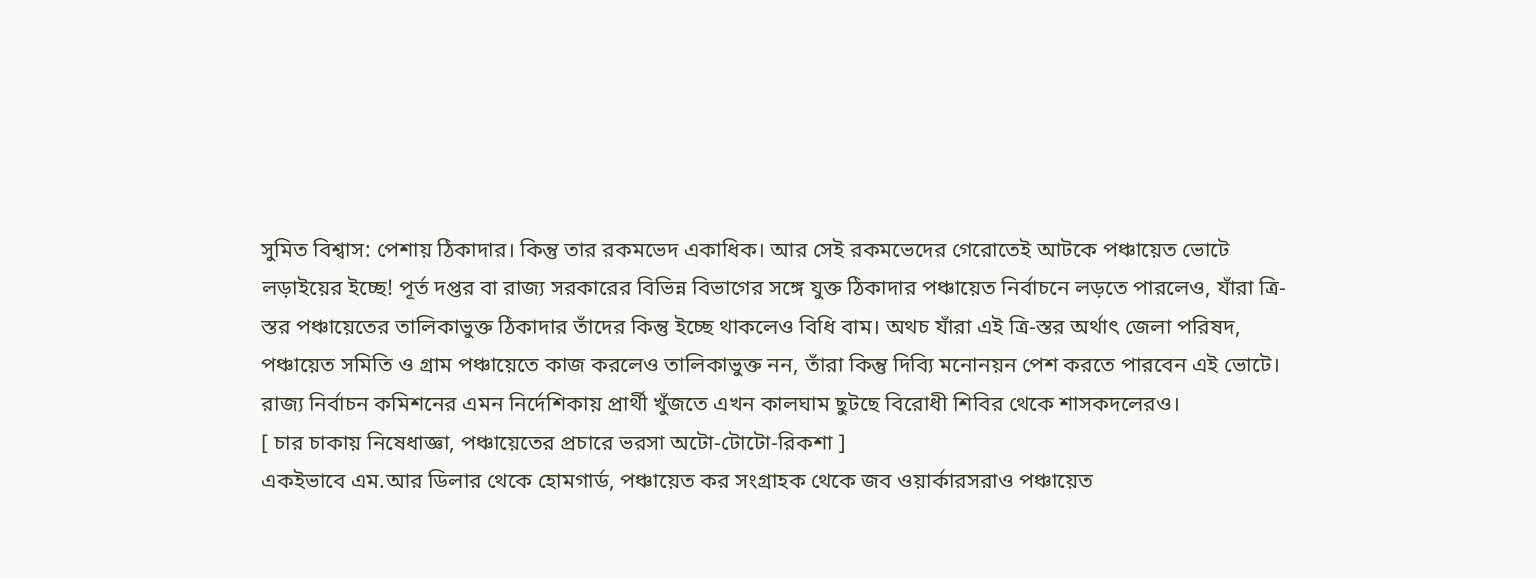সুমিত বিশ্বাস: পেশায় ঠিকাদার। কিন্তু তার রকমভেদ একাধিক। আর সেই রকমভেদের গেরোতেই আটকে পঞ্চায়েত ভোটে লড়াইয়ের ইচ্ছে! পূর্ত দপ্তর বা রাজ্য সরকারের বিভিন্ন বিভাগের সঙ্গে যুক্ত ঠিকাদার পঞ্চায়েত নির্বাচনে লড়তে পারলেও, যাঁরা ত্রি-স্তর পঞ্চায়েতের তালিকাভুক্ত ঠিকাদার তাঁদের কিন্তু ইচ্ছে থাকলেও বিধি বাম। অথচ যাঁরা এই ত্রি-স্তর অর্থাৎ জেলা পরিষদ, পঞ্চায়েত সমিতি ও গ্রাম পঞ্চায়েতে কাজ করলেও তালিকাভুক্ত নন, তাঁরা কিন্তু দিব্যি মনোনয়ন পেশ করতে পারবেন এই ভোটে। রাজ্য নির্বাচন কমিশনের এমন নির্দেশিকায় প্রার্থী খুঁজতে এখন কালঘাম ছুটছে বিরোধী শিবির থেকে শাসকদলেরও।
[ চার চাকায় নিষেধাজ্ঞা, পঞ্চায়েতের প্রচারে ভরসা অটো-টোটো-রিকশা ]
একইভাবে এম.আর ডিলার থেকে হোমগার্ড, পঞ্চায়েত কর সংগ্রাহক থেকে জব ওয়ার্কারসরাও পঞ্চায়েত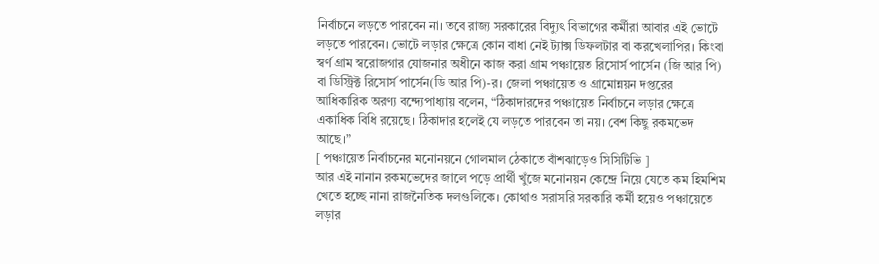নির্বাচনে লড়তে পারবেন না। তবে রাজ্য সরকারের বিদ্যুৎ বিভাগের কর্মীরা আবার এই ভোটে লড়তে পারবেন। ভোটে লড়ার ক্ষেত্রে কোন বাধা নেই ট্যাক্স ডিফলটার বা করখেলাপির। কিংবা স্বর্ণ গ্রাম স্বরোজগার যোজনার অধীনে কাজ করা গ্রাম পঞ্চায়েত রিসোর্স পার্সেন (জি আর পি) বা ডিস্ট্রিক্ট রিসোর্স পার্সেন(ডি আর পি)-র। জেলা পঞ্চায়েত ও গ্রামোন্নয়ন দপ্তরের আধিকারিক অরণ্য বন্দ্যেপাধ্যায় বলেন, “ঠিকাদারদের পঞ্চায়েত নির্বাচনে লড়ার ক্ষেত্রে একাধিক বিধি রয়েছে। ঠিকাদার হলেই যে লড়তে পারবেন তা নয়। বেশ কিছু রকমভেদ আছে।”
[ পঞ্চায়েত নির্বাচনের মনোনয়নে গোলমাল ঠেকাতে বাঁশঝাড়েও সিসিটিভি ]
আর এই নানান রকমভেদের জালে পড়ে প্রার্থী খুঁজে মনোনয়ন কেন্দ্রে নিয়ে যেতে কম হিমশিম খেতে হচ্ছে নানা রাজনৈতিক দলগুলিকে। কোথাও সরাসরি সরকারি কর্মী হয়েও পঞ্চায়েতে লড়ার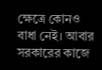ক্ষেত্রে কোনও বাধা নেই। আবার সরকারের কাজে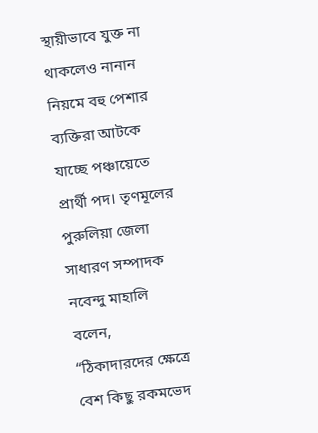স্থায়ীভাবে যুক্ত না থাকলেও নানান নিয়মে বহু পেশার ব্যক্তিরা আটকে যাচ্ছে পঞ্চায়েতে প্রার্থী পদ। তৃণমূলের পুরুলিয়া জেলা সাধারণ সম্পাদক নবেন্দু মাহালি বলেন, “ঠিকাদারদের ক্ষেত্রে বেশ কিছু রকমভেদ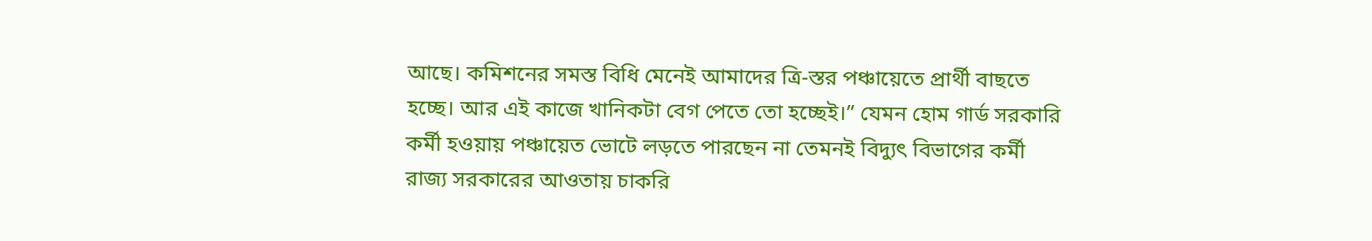আছে। কমিশনের সমস্ত বিধি মেনেই আমাদের ত্রি-স্তর পঞ্চায়েতে প্রার্থী বাছতে হচ্ছে। আর এই কাজে খানিকটা বেগ পেতে তো হচ্ছেই।” যেমন হোম গার্ড সরকারি কর্মী হওয়ায় পঞ্চায়েত ভোটে লড়তে পারছেন না তেমনই বিদ্যুৎ বিভাগের কর্মী রাজ্য সরকারের আওতায় চাকরি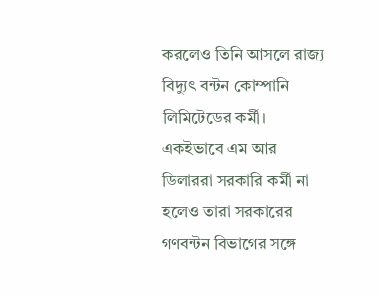করলেও তিনি আসলে রাজ্য বিদ্যুৎ বন্টন কোম্পানি লিমিটেডের কর্মী। একইভাবে এম আর ডিলাররা সরকারি কর্মী না হলেও তারা সরকারের গণবন্টন বিভাগের সঙ্গে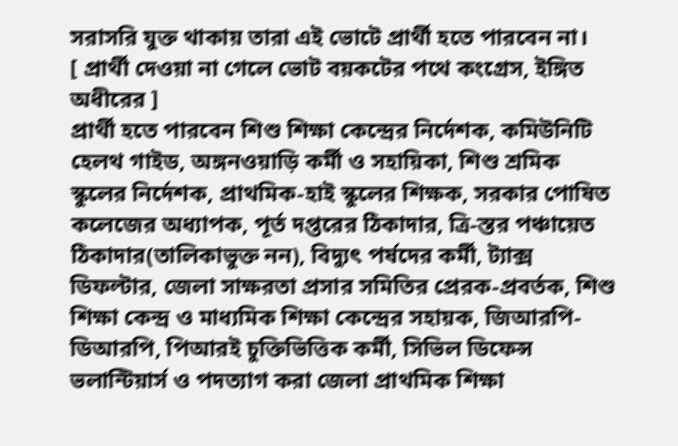সরাসরি যুক্ত থাকায় তারা এই ভোটে প্রার্থী হতে পারবেন না।
[ প্রার্থী দেওয়া না গেলে ভোট বয়কটের পথে কংগ্রেস, ইঙ্গিত অধীরের ]
প্রার্থী হতে পারবেন শিশু শিক্ষা কেন্দ্রের নির্দেশক, কমিউনিটি হেলথ গাইড, অঙ্গনওয়াড়ি কর্মী ও সহায়িকা, শিশু শ্রমিক স্কুলের নির্দেশক, প্রাথমিক-হাই স্কুলের শিক্ষক, সরকার পোষিত কলেজের অধ্যাপক, পূর্ত দপ্তরের ঠিকাদার, ত্রি-স্তর পঞ্চায়েত ঠিকাদার(তালিকাভুক্ত নন), বিদ্যুৎ পর্ষদের কর্মী, ট্যাক্স ডিফল্টার, জেলা সাক্ষরতা প্রসার সমিতির প্রেরক-প্রবর্তক, শিশু শিক্ষা কেন্দ্র ও মাধ্যমিক শিক্ষা কেন্দ্রের সহায়ক, জিআরপি-ডিআরপি, পিআরই চুক্তিভিত্তিক কর্মী, সিভিল ডিফেন্স ভলান্টিয়ার্স ও পদত্যাগ করা জেলা প্রাথমিক শিক্ষা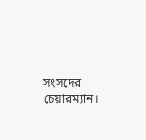সংসদের চেয়ারম্যান।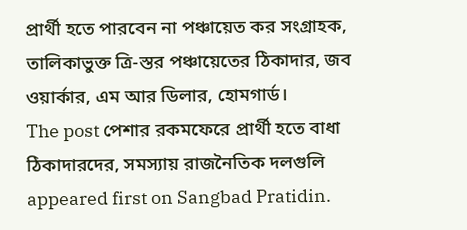প্রার্থী হতে পারবেন না পঞ্চায়েত কর সংগ্রাহক, তালিকাভুক্ত ত্রি-স্তর পঞ্চায়েতের ঠিকাদার, জব ওয়ার্কার, এম আর ডিলার, হোমগার্ড।
The post পেশার রকমফেরে প্রার্থী হতে বাধা ঠিকাদারদের, সমস্যায় রাজনৈতিক দলগুলি appeared first on Sangbad Pratidin.